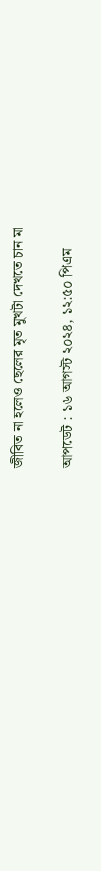জীবিত না হলেও ছেলের মৃত মুখটা দেখতে চান মা

আপডেট : ১৬ আগস্ট ২০২৪, ১২:৫০ পিএম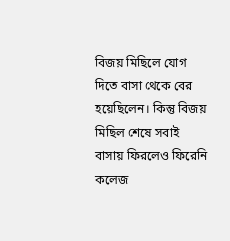বিজয় মিছিলে যোগ দিতে বাসা থেকে বের হয়েছিলেন। কিন্তু বিজয় মিছিল শেষে সবাই বাসায় ফিরলেও ফিরেনি কলেজ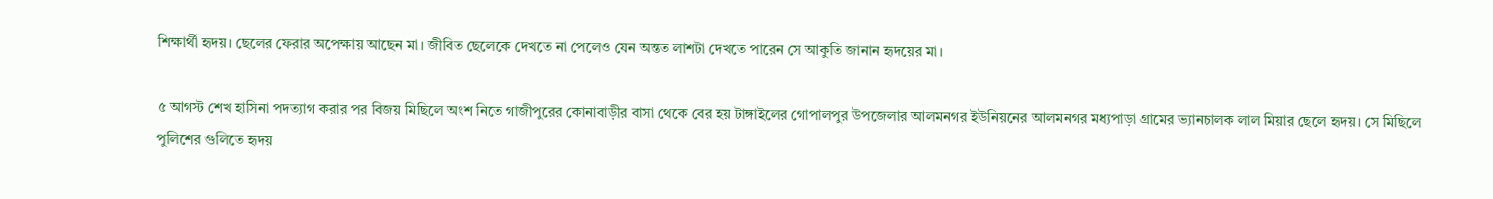শিক্ষার্থী হৃদয়। ছেলের ফেরার অপেক্ষায় আছেন মা। জীবিত ছেলেকে দেখতে না পেলেও যেন অন্তত লাশটা দেখতে পারেন সে আকুতি জানান হৃদয়ের মা।

৫ আগস্ট শেখ হাসিনা পদত্যাগ করার পর বিজয় মিছিলে অংশ নিতে গাজীপুরের কোনাবাড়ীর বাসা থেকে বের হয় টাঙ্গাইলের গোপালপুর উপজেলার আলমনগর ইউনিয়নের আলমনগর মধ্যপাড়া গ্রামের ভ্যানচালক লাল মিয়ার ছেলে হৃদয়। সে মিছিলে পুলিশের গুলিতে হৃদয়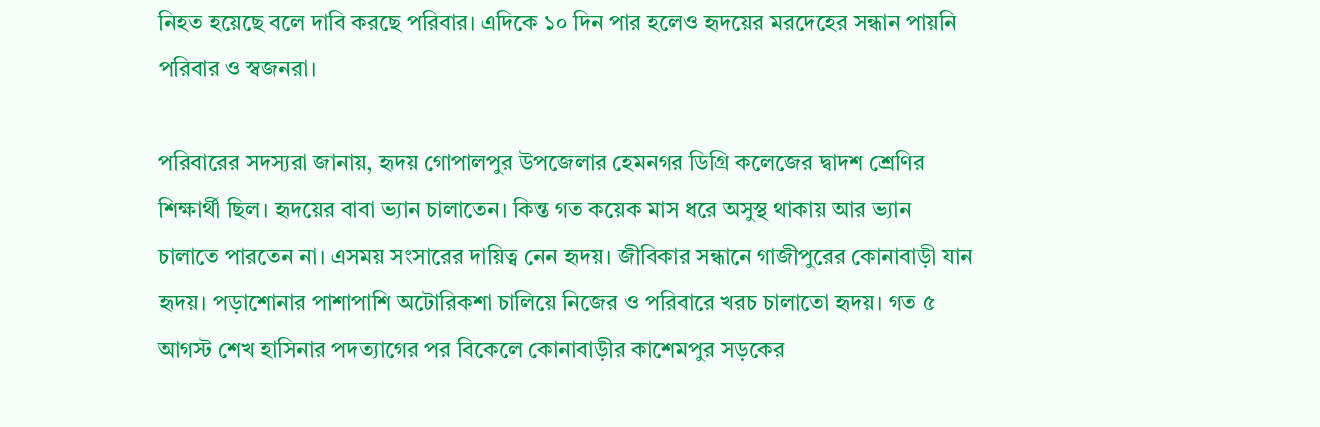নিহত হয়েছে বলে দাবি করছে পরিবার। এদিকে ১০ দিন পার হলেও হৃদয়ের মরদেহের সন্ধান পায়নি পরিবার ও স্বজনরা।

পরিবারের সদস্যরা জানায়, হৃদয় গোপালপুর উপজেলার হেমনগর ডিগ্রি কলেজের দ্বাদশ শ্রেণির শিক্ষার্থী ছিল। হৃদয়ের বাবা ভ্যান চালাতেন। কিন্ত গত কয়েক মাস ধরে অসুস্থ থাকায় আর ভ্যান চালাতে পারতেন না। এসময় সংসারের দায়িত্ব নেন হৃদয়। জীবিকার সন্ধানে গাজীপুরের কোনাবাড়ী যান হৃদয়। পড়াশোনার পাশাপাশি অটোরিকশা চালিয়ে নিজের ও পরিবারে খরচ চালাতো হৃদয়। গত ৫ আগস্ট শেখ হাসিনার পদত্যাগের পর বিকেলে কোনাবাড়ীর কাশেমপুর সড়কের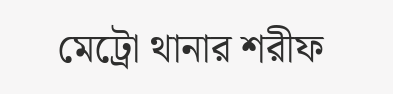মেট্রো থানার শরীফ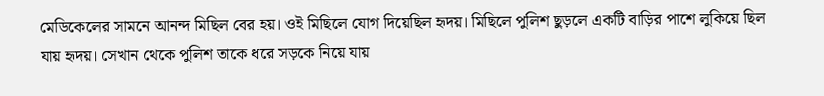মেডিকেলের সামনে আনন্দ মিছিল বের হয়। ওই মিছিলে যোগ দিয়েছিল হৃদয়। মিছিলে পুলিশ ছুড়লে একটি বাড়ির পাশে লুকিয়ে ছিল যায় হৃদয়। সেখান থেকে পুলিশ তাকে ধরে সড়কে নিয়ে যায়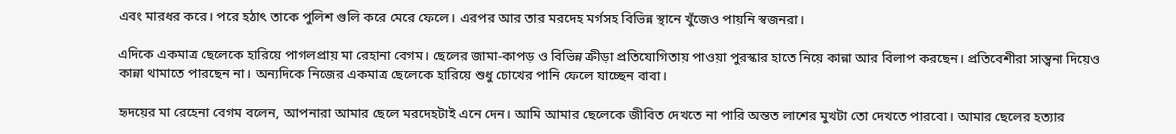এবং মারধর করে। পরে হঠাৎ তাকে পুলিশ গুলি করে মেরে ফেলে। এরপর আর তার মরদেহ মর্গসহ বিভিন্ন স্থানে খুঁজেও পায়নি স্বজনরা।

এদিকে একমাত্র ছেলেকে হারিয়ে পাগলপ্রায় মা রেহানা বেগম। ছেলের জামা-কাপড় ও বিভিন্ন ক্রীড়া প্রতিযোগিতায় পাওয়া পুরস্কার হাতে নিয়ে কান্না আর বিলাপ করছেন। প্রতিবেশীরা সান্ত্বনা দিয়েও কান্না থামাতে পারছেন না। অন্যদিকে নিজের একমাত্র ছেলেকে হারিয়ে শুধু চোখের পানি ফেলে যাচ্ছেন বাবা।

হৃদয়ের মা রেহেনা বেগম বলেন, আপনারা আমার ছেলে মরদেহটাই এনে দেন। আমি আমার ছেলেকে জীবিত দেখতে না পারি অন্তত লাশের মুখটা তো দেখতে পারবো। আমার ছেলের হত্যার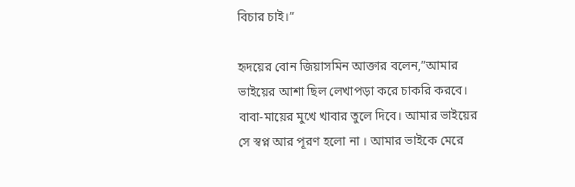বিচার চাই।”

হৃদয়ের বোন জিয়াসমিন আক্তার বলেন,”আমার ভাইয়ের আশা ছিল লেখাপড়া করে চাকরি করবে। বাবা-মায়ের মুখে খাবার তুলে দিবে। আমার ভাইয়ের সে স্বপ্ন আর পূরণ হলো না । আমার ভাইকে মেরে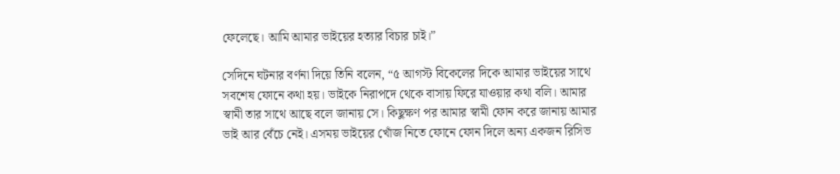ফেলেছে। আমি আমার ভাইয়ের হত্যার বিচার চাই।”

সেদিনে ঘটনার বর্ণনা দিয়ে তিনি বলেন, “৫ আগস্ট বিকেলের দিকে আমার ভাইয়ের সাথে সবশেষ ফোনে কথা হয়। ভাইকে নিরাপদে থেকে বাসায় ফিরে যাওয়ার কথা বলি। আমার স্বামী তার সাথে আছে বলে জানায় সে। কিছুক্ষণ পর আমার স্বামী ফোন করে জানায় আমার ভাই আর বেঁচে নেই। এসময় ভাইয়ের খোঁজ নিতে ফোনে ফোন দিলে অন্য একজন রিসিভ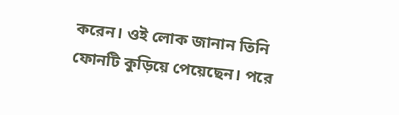করেন। ওই লোক জানান তিনি ফোনটি কুড়িয়ে পেয়েছেন। পরে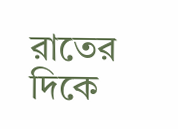রাতের দিকে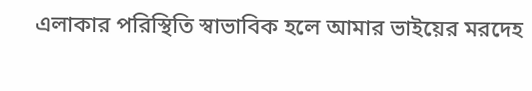এলাকার পরিস্থিতি স্বাভাবিক হলে আমার ভাইয়ের মরদেহ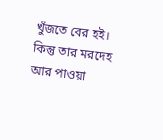খুঁজতে বের হই। কিন্তু তার মরদেহ আর পাওয়া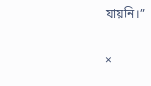যায়নি।”

×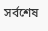সর্বশেষ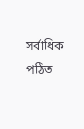সর্বাধিক পঠিত